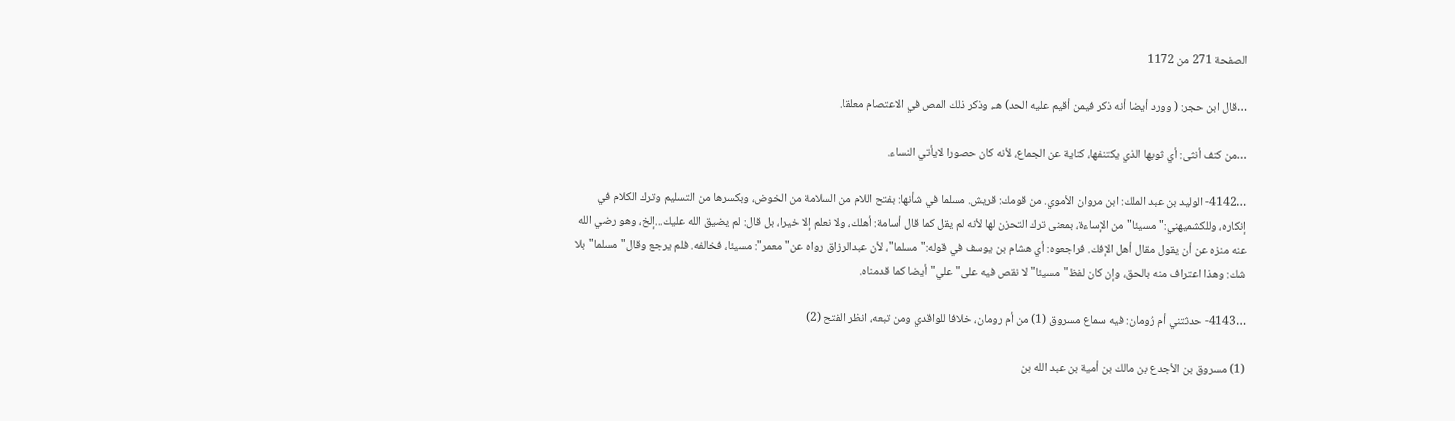الصفحة 271 من 1172

…قال ابن حجر: ( وورد أيضا أنه ذكر فيمن أقيم عليه الحد) هـ، وذكر ذلك المص في الاعتصام معلقا.

…من كنف أنثى: أي ثوبها الذي يكتنفها، كناية عن الجماع، لأنه كان حصورا لايأتي النساء.

…4142- الوليد بن عبد الملك: ابن مروان الأموي. من قومك: قريش. مسلما في شأنها: بفتح اللام من السلامة من الخوض، وبكسرها من التسليم وترك الكلام في إنكاره، وللكشميهني:"مسيئا"من الإساءة، بمعنى ترك التحزن لها لأنه لم يقل كما قال أسامة: أهلك، ولا نعلم إلا خيرا، بل قال: لم يضيق الله عليك...إلخ، وهو رضي الله عنه منزه عن أن يقول مقال أهل الإفك. فراجعوه: أي هشام بن يوسف في قوله:"مسلما"، لأن عبدالرزاق رواه عن"معمر": مسيئا، فخالفه. فلم يرجع وقال"مسلما"بلا شك: وهذا اعتراف منه بالحق، وإن كان لفظ"مسيئا"لا نقص فيه على"علي"أيضا كما قدمناه.

…4143- حدثتني أم رُومان: فيه سماع مسروق (1) من أم رومان، خلافا للواقدي ومن تبعه، انظر الفتح (2)

(1) مسروق بن الأجدع بن مالك بن أمية بن عبد الله بن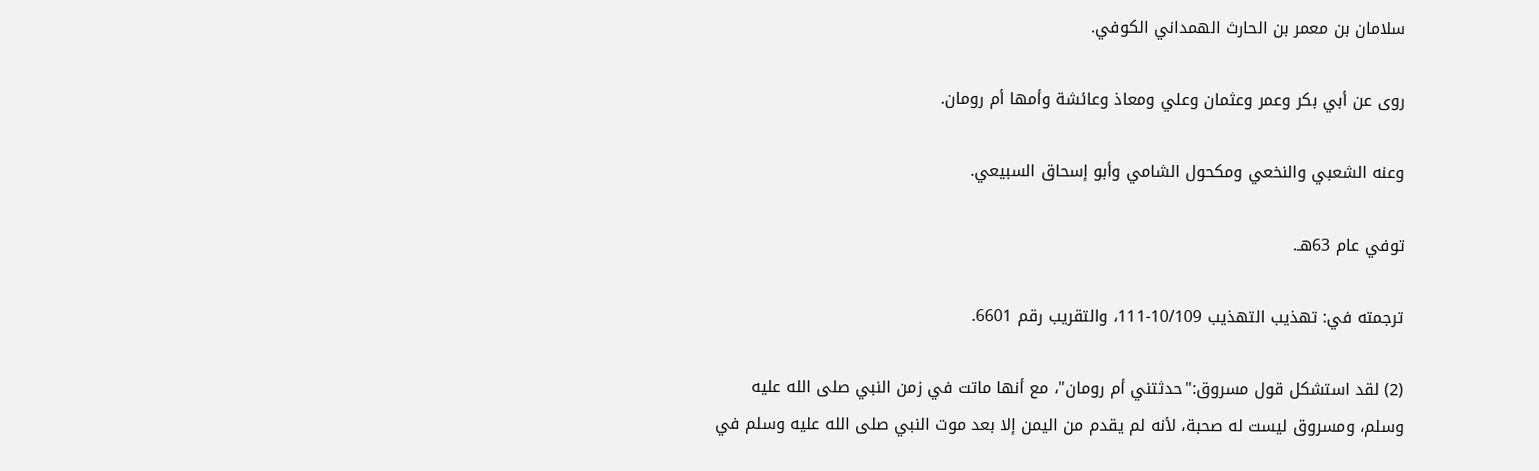سلامان بن معمر بن الحارث الهمداني الكوفي.

روى عن أبي بكر وعمر وعثمان وعلي ومعاذ وعائشة وأمها أم رومان.

وعنه الشعبي والنخعي ومكحول الشامي وأبو إسحاق السبيعي.

توفي عام 63هـ.

ترجمته في: تهذيب التهذيب 10/109-111، والتقريب رقم 6601.

(2) لقد استشكل قول مسروق:"حدثتني أم رومان"، مع أنها ماتت في زمن النبي صلى الله عليه وسلم، ومسروق ليست له صحبة، لأنه لم يقدم من اليمن إلا بعد موت النبي صلى الله عليه وسلم في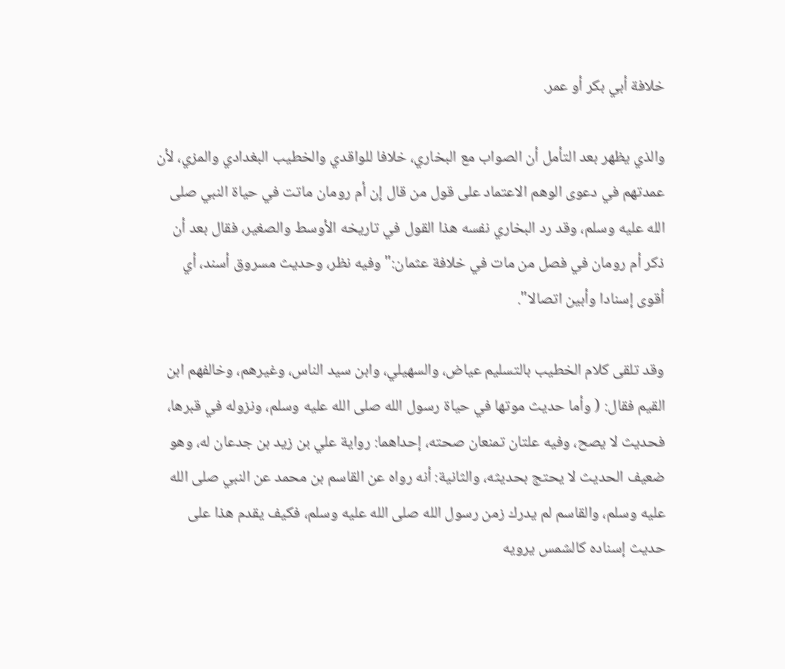خلافة أبي بكر أو عمر.

والذي يظهر بعد التأمل أن الصواب مع البخاري، خلافا للواقدي والخطيب البغدادي والمزي، لأن عمدتهم في دعوى الوهم الاعتماد على قول من قال إن أم رومان ماتت في حياة النبي صلى الله عليه وسلم، وقد رد البخاري نفسه هذا القول في تاريخه الأوسط والصغير، فقال بعد أن ذكر أم رومان في فصل من مات في خلافة عثمان:"وفيه نظر، وحديث مسروق أسند، أي أقوى إسنادا وأبين اتصالا".

وقد تلقى كلام الخطيب بالتسليم عياض، والسهيلي، وابن سيد الناس، وغيرهم، وخالفهم ابن القيم فقال: ( وأما حديث موتها في حياة رسول الله صلى الله عليه وسلم، ونزوله في قبرها، فحديث لا يصح، وفيه علتان تمنعان صحته، إحداهما: رواية علي بن زيد بن جدعان له، وهو ضعيف الحديث لا يحتج بحديثه، والثانية: أنه رواه عن القاسم بن محمد عن النبي صلى الله عليه وسلم، والقاسم لم يدرك زمن رسول الله صلى الله عليه وسلم، فكيف يقدم هذا على حديث إسناده كالشمس يرويه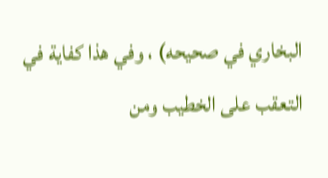البخاري في صحيحه) ، وفي هذا كفاية في التعقب على الخطيب ومن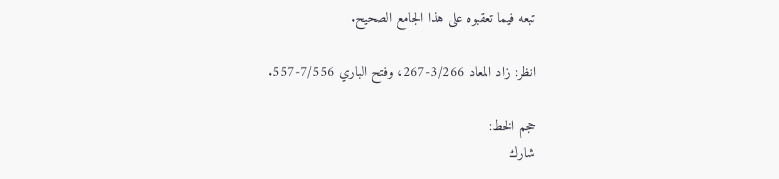تبعه فيما تعقبوه على هذا الجامع الصحيح.

انظر: زاد المعاد 3/266-267، وفتح الباري 7/556-557.

حجم الخط:
شارك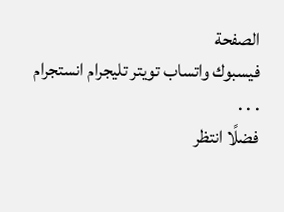الصفحة
فيسبوك واتساب تويتر تليجرام انستجرام
. . .
فضلًا انتظر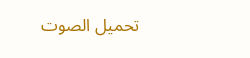تحميل الصوت